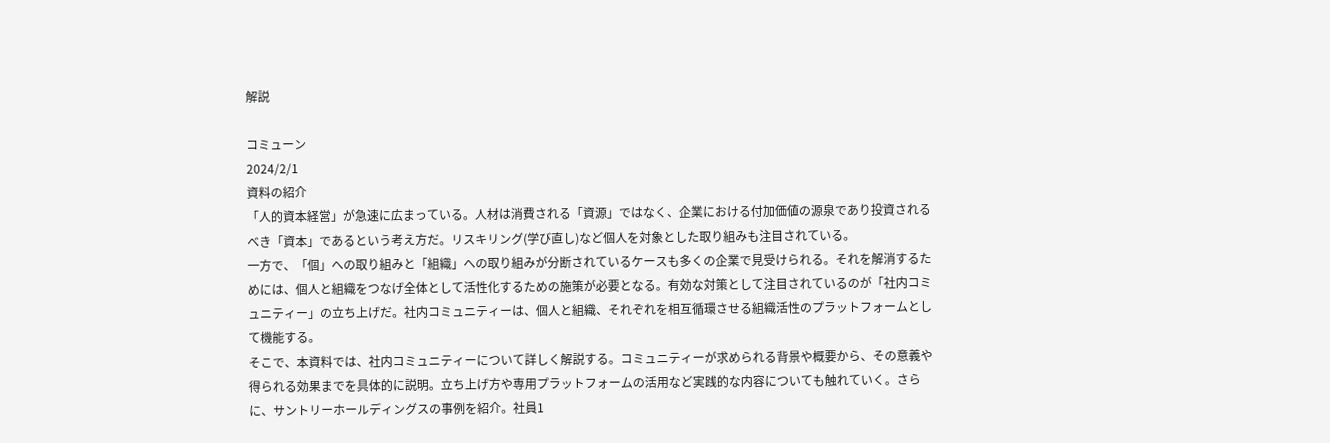解説

コミューン
2024/2/1
資料の紹介
「人的資本経営」が急速に広まっている。人材は消費される「資源」ではなく、企業における付加価値の源泉であり投資されるべき「資本」であるという考え方だ。リスキリング(学び直し)など個人を対象とした取り組みも注目されている。
一方で、「個」への取り組みと「組織」への取り組みが分断されているケースも多くの企業で見受けられる。それを解消するためには、個人と組織をつなげ全体として活性化するための施策が必要となる。有効な対策として注目されているのが「社内コミュニティー」の立ち上げだ。社内コミュニティーは、個人と組織、それぞれを相互循環させる組織活性のプラットフォームとして機能する。
そこで、本資料では、社内コミュニティーについて詳しく解説する。コミュニティーが求められる背景や概要から、その意義や得られる効果までを具体的に説明。立ち上げ方や専用プラットフォームの活用など実践的な内容についても触れていく。さらに、サントリーホールディングスの事例を紹介。社員1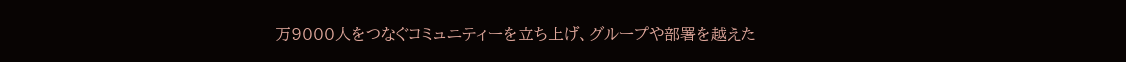万9000人をつなぐコミュニティーを立ち上げ、グループや部署を越えた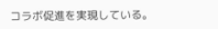コラボ促進を実現している。